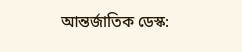আন্তর্জাতিক ডেস্ক: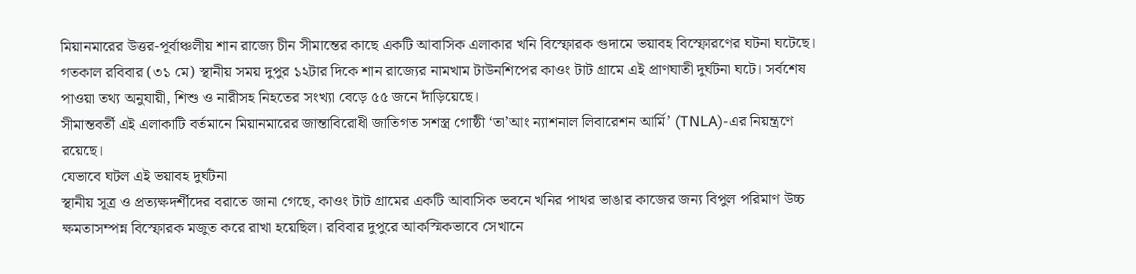মিয়ানমারের উত্তর-পূর্বাঞ্চলীয় শান রাজ্যে চীন সীমান্তের কাছে একটি আবাসিক এলাকার খনি বিস্ফোরক গুদামে ভয়াবহ বিস্ফোরণের ঘটনা ঘটেছে। গতকাল রবিবার (৩১ মে) স্থানীয় সময় দুপুর ১২টার দিকে শান রাজ্যের নামখাম টাউনশিপের কাওং টাট গ্রামে এই প্রাণঘাতী দুর্ঘটনা ঘটে। সর্বশেষ পাওয়া তথ্য অনুযায়ী, শিশু ও নারীসহ নিহতের সংখ্যা বেড়ে ৫৫ জনে দাঁড়িয়েছে।
সীমান্তবর্তী এই এলাকাটি বর্তমানে মিয়ানমারের জান্তাবিরোধী জাতিগত সশস্ত্র গোষ্ঠী ‘তা’আং ন্যাশনাল লিবারেশন আর্মি’ (TNLA)-এর নিয়ন্ত্রণে রয়েছে।
যেভাবে ঘটল এই ভয়াবহ দুর্ঘটনা
স্থানীয় সূত্র ও প্রত্যক্ষদর্শীদের বরাতে জানা গেছে, কাওং টাট গ্রামের একটি আবাসিক ভবনে খনির পাথর ভাঙার কাজের জন্য বিপুল পরিমাণ উচ্চ ক্ষমতাসম্পন্ন বিস্ফোরক মজুত করে রাখা হয়েছিল। রবিবার দুপুরে আকস্মিকভাবে সেখানে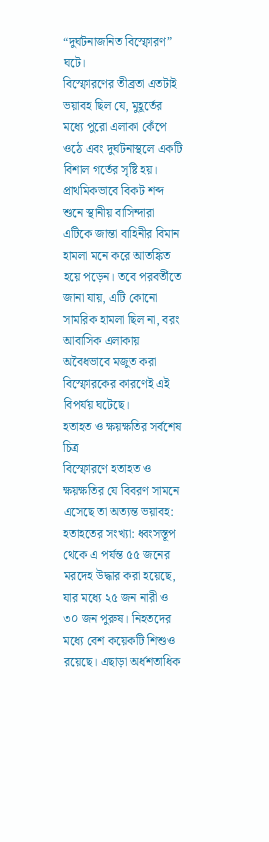“দুর্ঘটনাজনিত বিস্ফোরণ” ঘটে।
বিস্ফোরণের তীব্রতা এতটাই ভয়াবহ ছিল যে, মুহূর্তের মধ্যে পুরো এলাকা কেঁপে ওঠে এবং দুর্ঘটনাস্থলে একটি বিশাল গর্তের সৃষ্টি হয়। প্রাথমিকভাবে বিকট শব্দ শুনে স্থানীয় বাসিন্দারা এটিকে জান্তা বাহিনীর বিমান হামলা মনে করে আতঙ্কিত হয়ে পড়েন। তবে পরবর্তীতে জানা যায়, এটি কোনো সামরিক হামলা ছিল না, বরং আবাসিক এলাকায় অবৈধভাবে মজুত করা বিস্ফোরকের কারণেই এই বিপর্যয় ঘটেছে।
হতাহত ও ক্ষয়ক্ষতির সর্বশেষ চিত্র
বিস্ফোরণে হতাহত ও ক্ষয়ক্ষতির যে বিবরণ সামনে এসেছে তা অত্যন্ত ভয়াবহ:
হতাহতের সংখ্যা: ধ্বংসস্তূপ থেকে এ পর্যন্ত ৫৫ জনের মরদেহ উদ্ধার করা হয়েছে, যার মধ্যে ২৫ জন নারী ও ৩০ জন পুরুষ। নিহতদের মধ্যে বেশ কয়েকটি শিশুও রয়েছে। এছাড়া অর্ধশতাধিক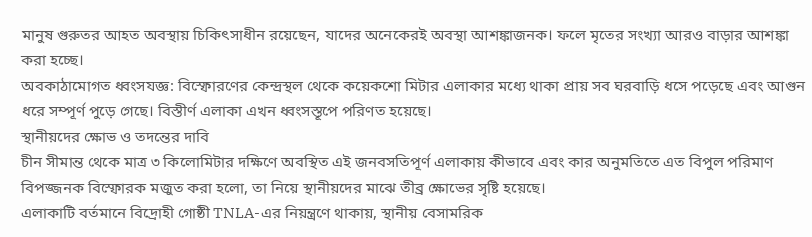মানুষ গুরুতর আহত অবস্থায় চিকিৎসাধীন রয়েছেন, যাদের অনেকেরই অবস্থা আশঙ্কাজনক। ফলে মৃতের সংখ্যা আরও বাড়ার আশঙ্কা করা হচ্ছে।
অবকাঠামোগত ধ্বংসযজ্ঞ: বিস্ফোরণের কেন্দ্রস্থল থেকে কয়েকশো মিটার এলাকার মধ্যে থাকা প্রায় সব ঘরবাড়ি ধসে পড়েছে এবং আগুন ধরে সম্পূর্ণ পুড়ে গেছে। বিস্তীর্ণ এলাকা এখন ধ্বংসস্তূপে পরিণত হয়েছে।
স্থানীয়দের ক্ষোভ ও তদন্তের দাবি
চীন সীমান্ত থেকে মাত্র ৩ কিলোমিটার দক্ষিণে অবস্থিত এই জনবসতিপূর্ণ এলাকায় কীভাবে এবং কার অনুমতিতে এত বিপুল পরিমাণ বিপজ্জনক বিস্ফোরক মজুত করা হলো, তা নিয়ে স্থানীয়দের মাঝে তীব্র ক্ষোভের সৃষ্টি হয়েছে।
এলাকাটি বর্তমানে বিদ্রোহী গোষ্ঠী TNLA-এর নিয়ন্ত্রণে থাকায়, স্থানীয় বেসামরিক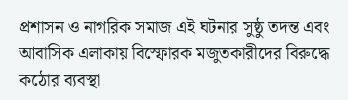প্রশাসন ও নাগরিক সমাজ এই ঘটনার সুষ্ঠু তদন্ত এবং আবাসিক এলাকায় বিস্ফোরক মজুতকারীদের বিরুদ্ধে কঠোর ব্যবস্থা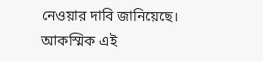নেওয়ার দাবি জানিয়েছে। আকস্মিক এই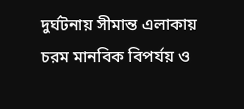দুর্ঘটনায় সীমান্ত এলাকায় চরম মানবিক বিপর্যয় ও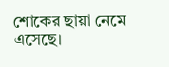শোকের ছায়া নেমে এসেছে।